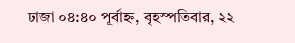ঢাজা ০৪:৪০ পূর্বাহ্ন, বৃহস্পতিবার, ২২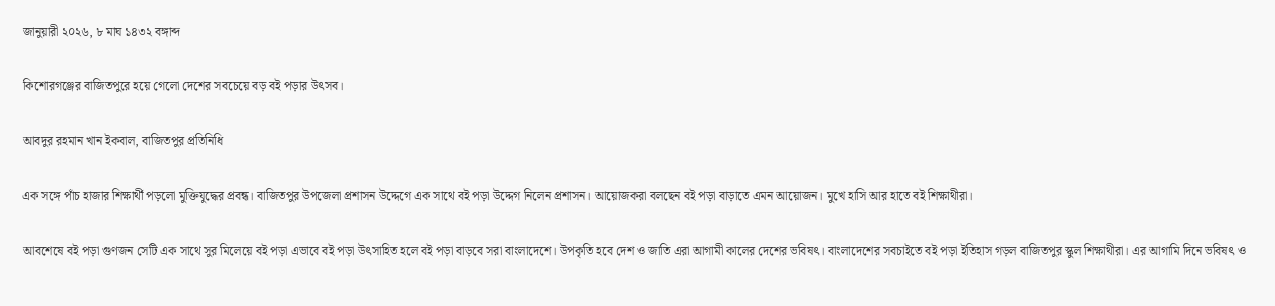জানুয়ারী ২০২৬, ৮ মাঘ ১৪৩২ বঙ্গাব্দ

কিশোরগঞ্জের বাজিতপুরে হয়ে গেলো দেশের সবচেয়ে বড় বই পড়ার উৎসব।

আবদুর রহমান খান ইকবাল, বাজিতপুর প্রতিনিধি

এক সঙ্গে পাঁচ হাজার শিক্ষার্থী পড়লো মুক্তিযুদ্ধের প্রবন্ধ। বাজিতপুর উপজেলা প্রশাসন উদ্দেগে এক সাথে বই পড়া উদ্দেগ নিলেন প্রশাসন। আয়োজকরা বলছেন বই পড়া বাড়াতে এমন আয়োজন। মুখে হাসি আর হাতে বই শিক্ষাথীরা।

আবশেষে বই পড়া গুণজন সেটি এক সাথে সুর মিলেয়ে বই পড়া এভাবে বই পড়া উৎসাহিত হলে বই পড়া বাড়বে সরা বাংলাদেশে। উপকৃতি হবে দেশ ও জাতি এরা আগামী কালের দেশের ভবিষৎ। বাংলাদেশের সবচাইতে বই পড়া ইতিহাস গড়ল বাজিতপুর স্কুল শিক্ষাথীরা। এর আগামি দিনে ভবিষৎ ও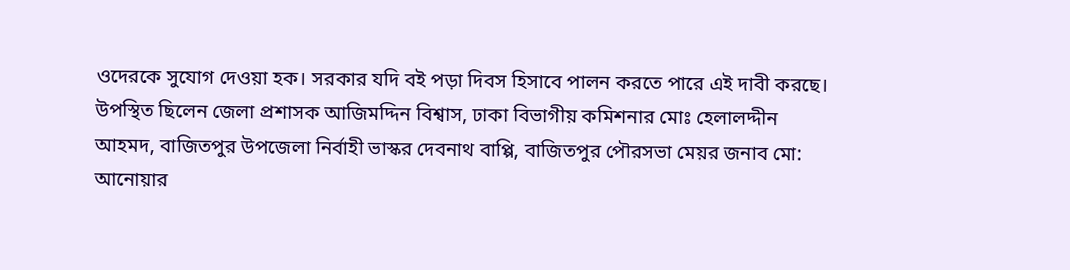ওদেরকে সুযোগ দেওয়া হক। সরকার যদি বই পড়া দিবস হিসাবে পালন করতে পারে এই দাবী করছে। উপস্থিত ছিলেন জেলা প্রশাসক আজিমদ্দিন বিশ্বাস, ঢাকা বিভাগীয় কমিশনার মোঃ হেলালদ্দীন আহমদ, বাজিতপুর উপজেলা নির্বাহী ভাস্কর দেবনাথ বাপ্পি, বাজিতপুর পৌরসভা মেয়র জনাব মো: আনোয়ার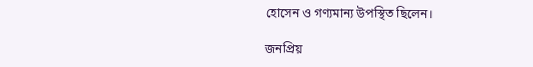হোসেন ও গণ্যমান্য উপস্থিত ছিলেন।

জনপ্রিয়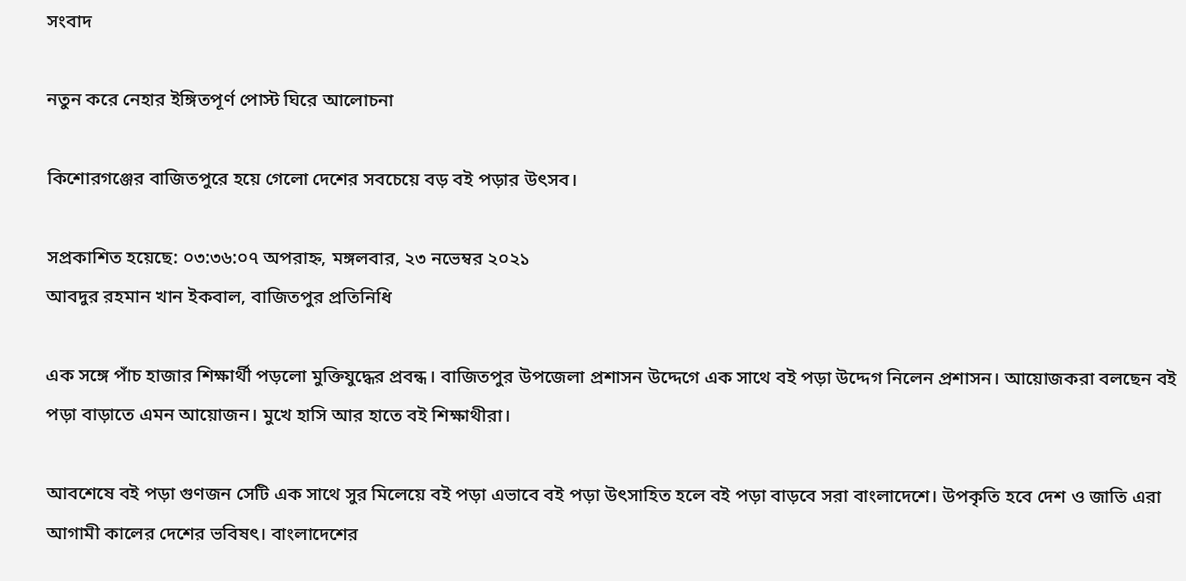সংবাদ

নতুন করে নেহার ইঙ্গিতপূর্ণ পোস্ট ঘিরে আলোচনা

কিশোরগঞ্জের বাজিতপুরে হয়ে গেলো দেশের সবচেয়ে বড় বই পড়ার উৎসব।

সপ্রকাশিত হয়েছে: ০৩:৩৬:০৭ অপরাহ্ন, মঙ্গলবার, ২৩ নভেম্বর ২০২১
আবদুর রহমান খান ইকবাল, বাজিতপুর প্রতিনিধি

এক সঙ্গে পাঁচ হাজার শিক্ষার্থী পড়লো মুক্তিযুদ্ধের প্রবন্ধ। বাজিতপুর উপজেলা প্রশাসন উদ্দেগে এক সাথে বই পড়া উদ্দেগ নিলেন প্রশাসন। আয়োজকরা বলছেন বই পড়া বাড়াতে এমন আয়োজন। মুখে হাসি আর হাতে বই শিক্ষাথীরা।

আবশেষে বই পড়া গুণজন সেটি এক সাথে সুর মিলেয়ে বই পড়া এভাবে বই পড়া উৎসাহিত হলে বই পড়া বাড়বে সরা বাংলাদেশে। উপকৃতি হবে দেশ ও জাতি এরা আগামী কালের দেশের ভবিষৎ। বাংলাদেশের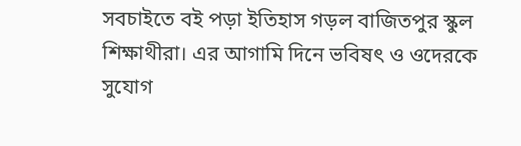সবচাইতে বই পড়া ইতিহাস গড়ল বাজিতপুর স্কুল শিক্ষাথীরা। এর আগামি দিনে ভবিষৎ ও ওদেরকে সুযোগ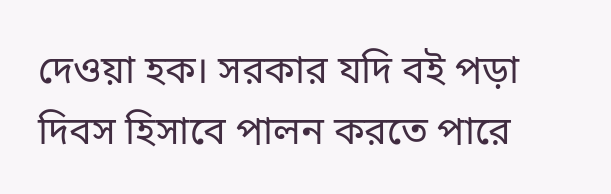দেওয়া হক। সরকার যদি বই পড়া দিবস হিসাবে পালন করতে পারে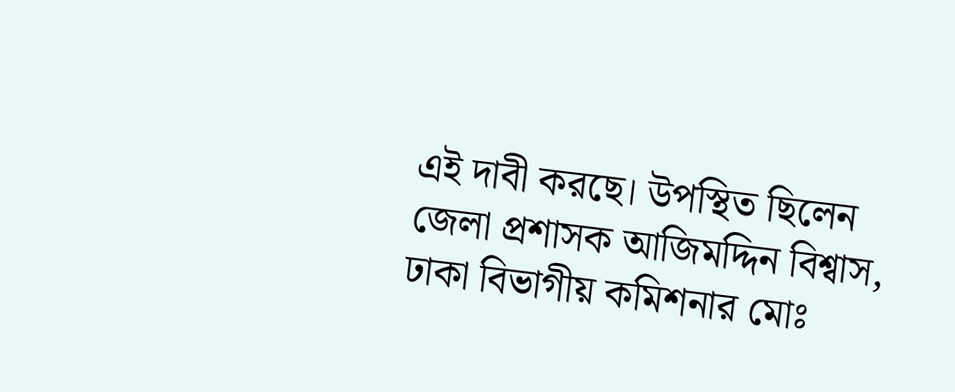এই দাবী করছে। উপস্থিত ছিলেন জেলা প্রশাসক আজিমদ্দিন বিশ্বাস, ঢাকা বিভাগীয় কমিশনার মোঃ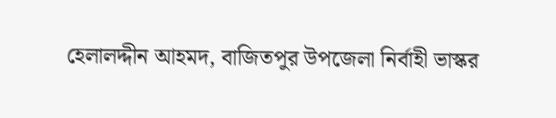হেলালদ্দীন আহমদ, বাজিতপুর উপজেলা নির্বাহী ভাস্কর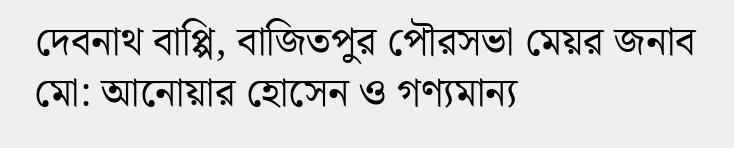দেবনাথ বাপ্পি, বাজিতপুর পৌরসভা মেয়র জনাব মো: আনোয়ার হোসেন ও গণ্যমান্য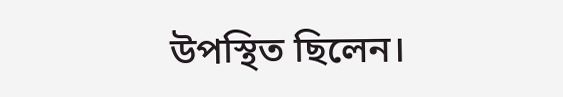উপস্থিত ছিলেন।